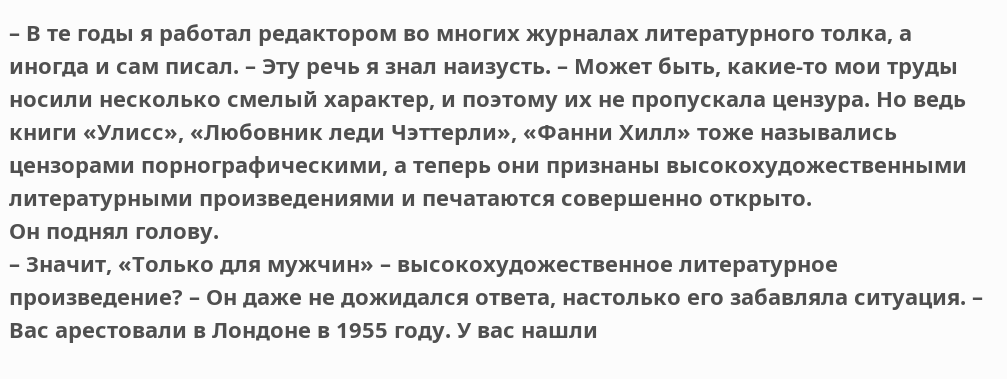– В те годы я работал редактором во многих журналах литературного толка, а иногда и сам писал. – Эту речь я знал наизусть. – Может быть, какие-то мои труды носили несколько смелый характер, и поэтому их не пропускала цензура. Но ведь книги «Улисс», «Любовник леди Чэттерли», «Фанни Хилл» тоже назывались цензорами порнографическими, а теперь они признаны высокохудожественными литературными произведениями и печатаются совершенно открыто.
Он поднял голову.
– Значит, «Только для мужчин» – высокохудожественное литературное произведение? – Он даже не дожидался ответа, настолько его забавляла ситуация. – Вас арестовали в Лондоне в 1955 году. У вас нашли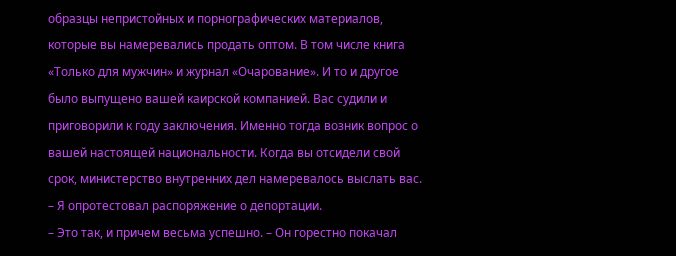образцы непристойных и порнографических материалов, которые вы намеревались продать оптом. В том числе книга «Только для мужчин» и журнал «Очарование». И то и другое было выпущено вашей каирской компанией. Вас судили и приговорили к году заключения. Именно тогда возник вопрос о вашей настоящей национальности. Когда вы отсидели свой срок, министерство внутренних дел намеревалось выслать вас.
– Я опротестовал распоряжение о депортации.
– Это так, и причем весьма успешно. – Он горестно покачал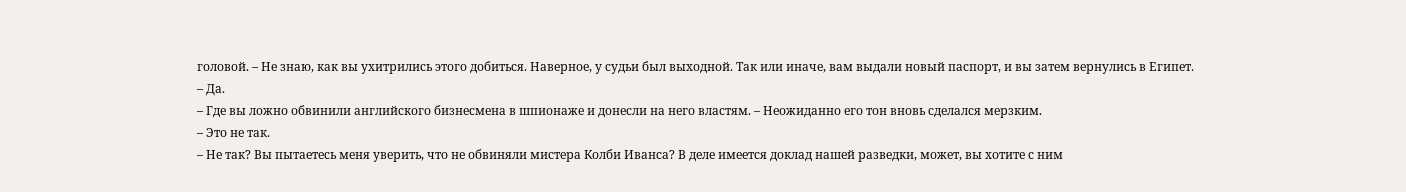головой. – Не знаю, как вы ухитрились этого добиться. Наверное, у судьи был выходной. Так или иначе, вам выдали новый паспорт, и вы затем вернулись в Египет.
– Да.
– Где вы ложно обвинили английского бизнесмена в шпионаже и донесли на него властям. – Неожиданно его тон вновь сделался мерзким.
– Это не так.
– Не так? Вы пытаетесь меня уверить, что не обвиняли мистера Колби Иванса? В деле имеется доклад нашей разведки, может, вы хотите с ним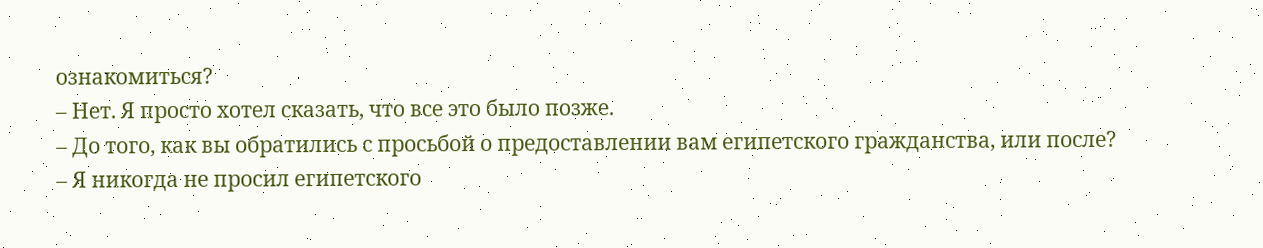ознакомиться?
– Нет. Я просто хотел сказать, что все это было позже.
– До того, как вы обратились с просьбой о предоставлении вам египетского гражданства, или после?
– Я никогда не просил египетского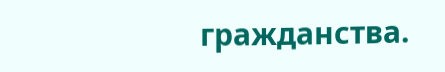гражданства.